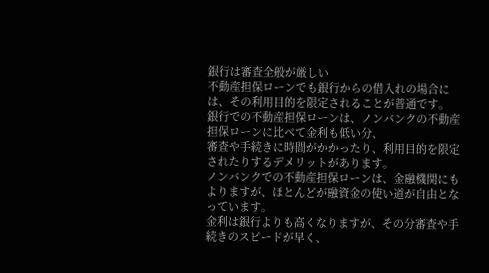銀行は審査全般が厳しい
不動産担保ローンでも銀行からの借入れの場合には、その利用目的を限定されることが普通です。
銀行での不動産担保ローンは、ノンバンクの不動産担保ローンに比べて金利も低い分、
審査や手続きに時間がかかったり、利用目的を限定されたりするデメリットがあります。
ノンバンクでの不動産担保ローンは、金融機関にもよりますが、ほとんどが融資金の使い道が自由となっています。
金利は銀行よりも高くなりますが、その分審査や手続きのスピードが早く、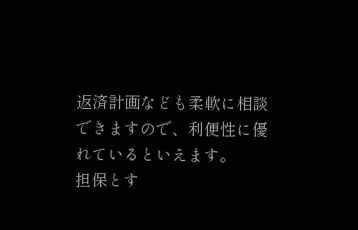返済計画なども柔軟に相談できますので、利便性に優れているといえます。
担保とす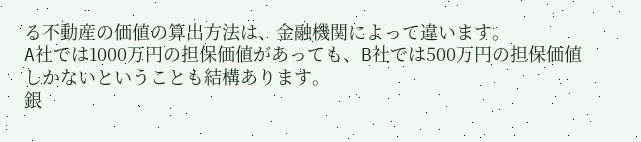る不動産の価値の算出方法は、金融機関によって違います。
A社では1000万円の担保価値があっても、B社では500万円の担保価値しかないということも結構あります。
銀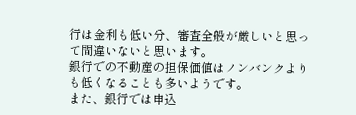行は金利も低い分、審査全般が厳しいと思って間違いないと思います。
銀行での不動産の担保価値はノンバンクよりも低くなることも多いようです。
また、銀行では申込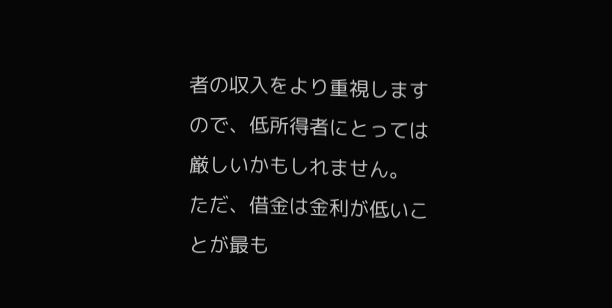者の収入をより重視しますので、低所得者にとっては厳しいかもしれません。
ただ、借金は金利が低いことが最も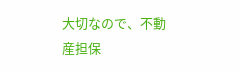大切なので、不動産担保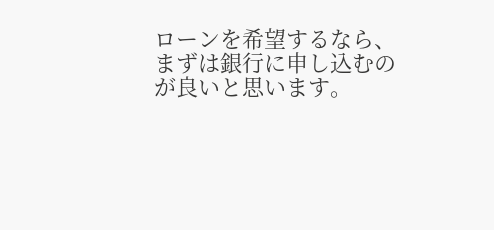ローンを希望するなら、
まずは銀行に申し込むのが良いと思います。